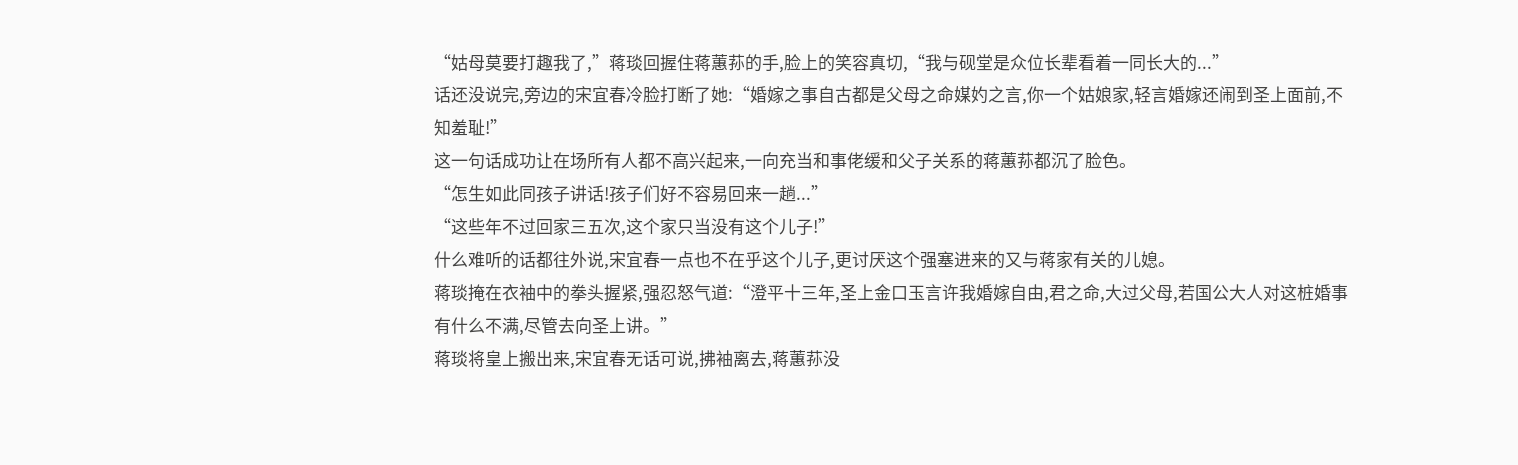“姑母莫要打趣我了,”蒋琰回握住蒋蕙荪的手,脸上的笑容真切,“我与砚堂是众位长辈看着一同长大的...”
话还没说完,旁边的宋宜春冷脸打断了她:“婚嫁之事自古都是父母之命媒妁之言,你一个姑娘家,轻言婚嫁还闹到圣上面前,不知羞耻!”
这一句话成功让在场所有人都不高兴起来,一向充当和事佬缓和父子关系的蒋蕙荪都沉了脸色。
“怎生如此同孩子讲话!孩子们好不容易回来一趟...”
“这些年不过回家三五次,这个家只当没有这个儿子!”
什么难听的话都往外说,宋宜春一点也不在乎这个儿子,更讨厌这个强塞进来的又与蒋家有关的儿媳。
蒋琰掩在衣袖中的拳头握紧,强忍怒气道:“澄平十三年,圣上金口玉言许我婚嫁自由,君之命,大过父母,若国公大人对这桩婚事有什么不满,尽管去向圣上讲。”
蒋琰将皇上搬出来,宋宜春无话可说,拂袖离去,蒋蕙荪没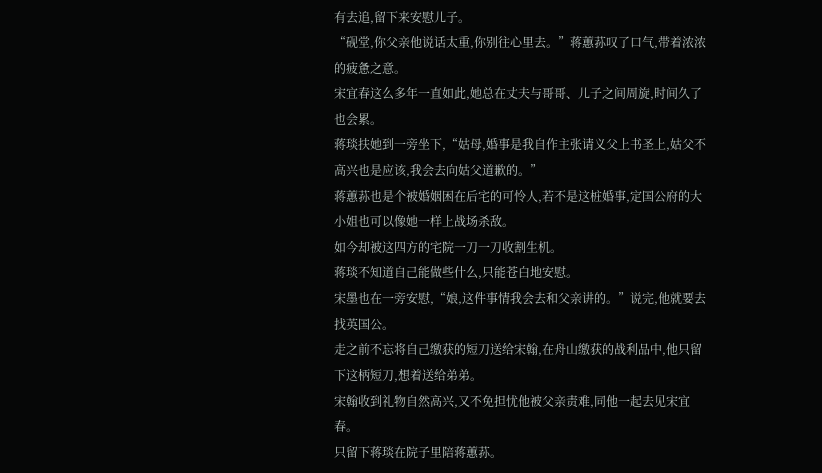有去追,留下来安慰儿子。
“砚堂,你父亲他说话太重,你别往心里去。”蒋蕙荪叹了口气,带着浓浓的疲惫之意。
宋宜春这么多年一直如此,她总在丈夫与哥哥、儿子之间周旋,时间久了也会累。
蒋琰扶她到一旁坐下,“姑母,婚事是我自作主张请义父上书圣上,姑父不高兴也是应该,我会去向姑父道歉的。”
蒋蕙荪也是个被婚姻困在后宅的可怜人,若不是这桩婚事,定国公府的大小姐也可以像她一样上战场杀敌。
如今却被这四方的宅院一刀一刀收割生机。
蒋琰不知道自己能做些什么,只能苍白地安慰。
宋墨也在一旁安慰,“娘,这件事情我会去和父亲讲的。”说完,他就要去找英国公。
走之前不忘将自己缴获的短刀送给宋翰,在舟山缴获的战利品中,他只留下这柄短刀,想着送给弟弟。
宋翰收到礼物自然高兴,又不免担忧他被父亲责难,同他一起去见宋宜春。
只留下蒋琰在院子里陪蒋蕙荪。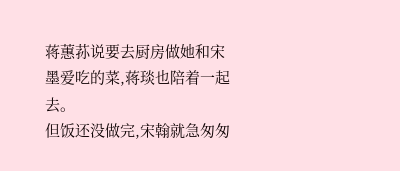蒋蕙荪说要去厨房做她和宋墨爱吃的菜,蒋琰也陪着一起去。
但饭还没做完,宋翰就急匆匆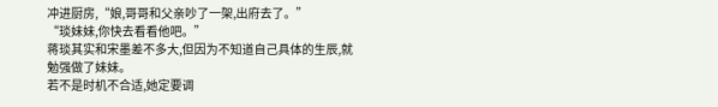冲进厨房,“娘,哥哥和父亲吵了一架,出府去了。”
“琰妹妹,你快去看看他吧。”
蒋琰其实和宋墨差不多大,但因为不知道自己具体的生辰,就勉强做了妹妹。
若不是时机不合适,她定要调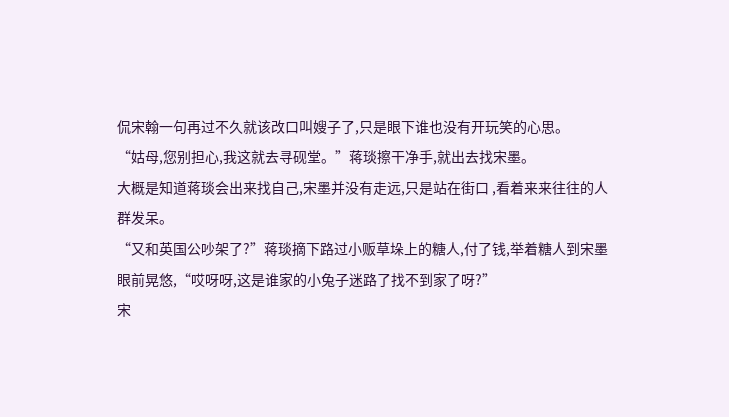侃宋翰一句再过不久就该改口叫嫂子了,只是眼下谁也没有开玩笑的心思。
“姑母,您别担心,我这就去寻砚堂。”蒋琰擦干净手,就出去找宋墨。
大概是知道蒋琰会出来找自己,宋墨并没有走远,只是站在街口 ,看着来来往往的人群发呆。
“又和英国公吵架了?”蒋琰摘下路过小贩草垛上的糖人,付了钱,举着糖人到宋墨眼前晃悠,“哎呀呀,这是谁家的小兔子迷路了找不到家了呀?”
宋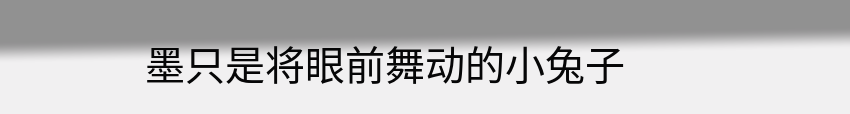墨只是将眼前舞动的小兔子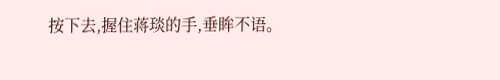按下去,握住蒋琰的手,垂眸不语。